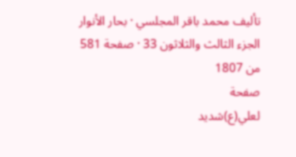تأليف محمد باقر المجلسي · بحار الأنوار الجزء الثالث والثلاثون 33 · صفحة 581 من 1807
صفحة
لعلي(ع)شديد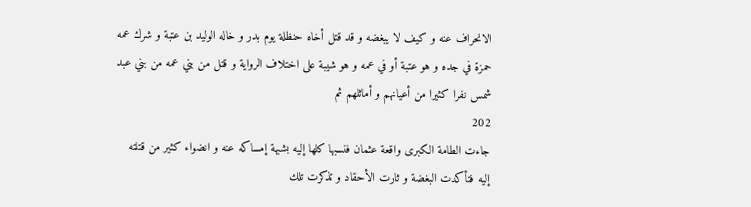الانحراف عنه و كيف لا يبغضه و قد قتل أخاه حنظلة يوم بدر و خاله الوليد بن عتبة و شرك عمه حمزة في جده و هو عتبة أو في عمه و هو شيبة على اختلاف الرواية و قتل من بني عمه من بني عبد شمس نفرا كثيرا من أعيانهم و أماثلهم ثم
202
جاءت الطامة الكبرى واقعة عثمان فنسبها كلها إليه بشبهة إمساكه عنه و انضواء كثير من قتلته إليه فتأكدت البغضة و ثارت الأحقاد و تذكرت تلك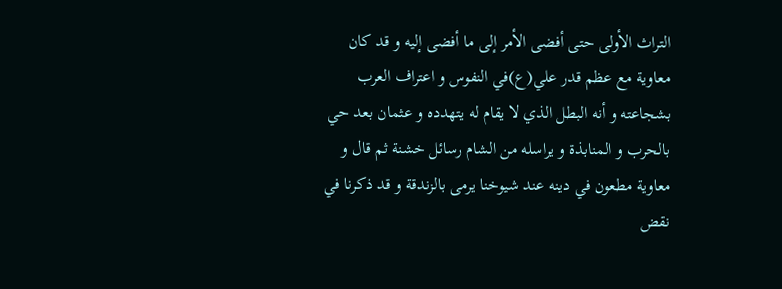التراث الأولى حتى أفضى الأمر إلى ما أفضى إليه و قد كان معاوية مع عظم قدر علي(ع)في النفوس و اعتراف العرب بشجاعته و أنه البطل الذي لا يقام له يتهدده و عثمان بعد حي بالحرب و المنابذة و يراسله من الشام رسائل خشنة ثم قال و معاوية مطعون في دينه عند شيوخنا يرمى بالزندقة و قد ذكرنا في نقض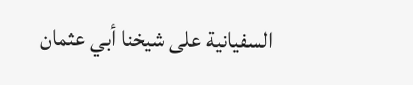السفيانية على شيخنا أبي عثمان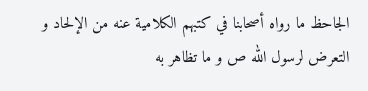الجاحظ ما رواه أصحابنا في كتبهم الكلامية عنه من الإلحاد و التعرض لرسول الله ص و ما تظاهر به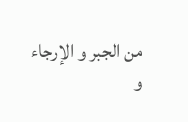من الجبر و الإرجاء و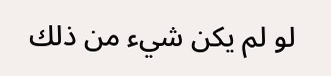لو لم يكن شيء من ذلك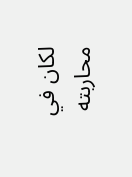لكان في محاربته